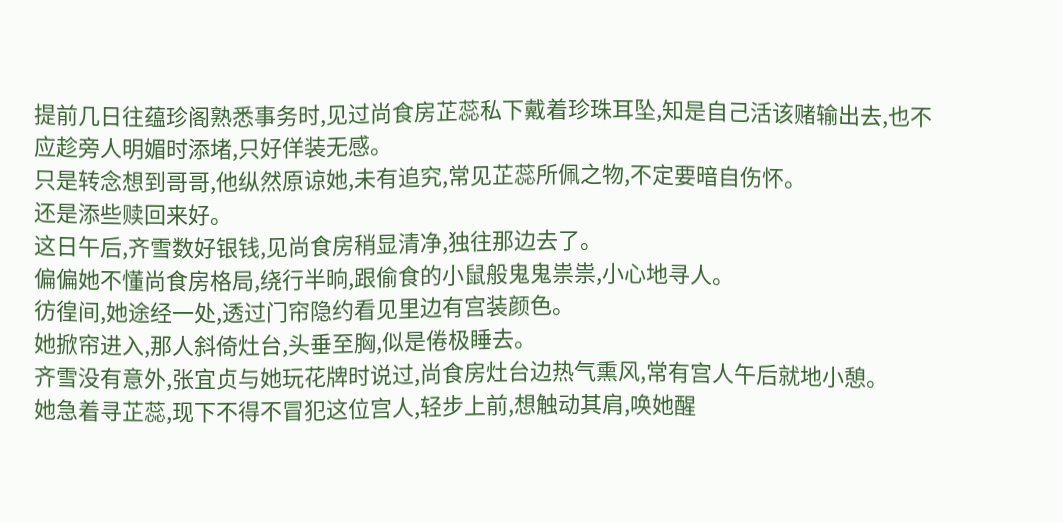提前几日往蕴珍阁熟悉事务时,见过尚食房芷蕊私下戴着珍珠耳坠,知是自己活该赌输出去,也不应趁旁人明媚时添堵,只好佯装无感。
只是转念想到哥哥,他纵然原谅她,未有追究,常见芷蕊所佩之物,不定要暗自伤怀。
还是添些赎回来好。
这日午后,齐雪数好银钱,见尚食房稍显清净,独往那边去了。
偏偏她不懂尚食房格局,绕行半晌,跟偷食的小鼠般鬼鬼祟祟,小心地寻人。
彷徨间,她途经一处,透过门帘隐约看见里边有宫装颜色。
她掀帘进入,那人斜倚灶台,头垂至胸,似是倦极睡去。
齐雪没有意外,张宜贞与她玩花牌时说过,尚食房灶台边热气熏风,常有宫人午后就地小憩。
她急着寻芷蕊,现下不得不冒犯这位宫人,轻步上前,想触动其肩,唤她醒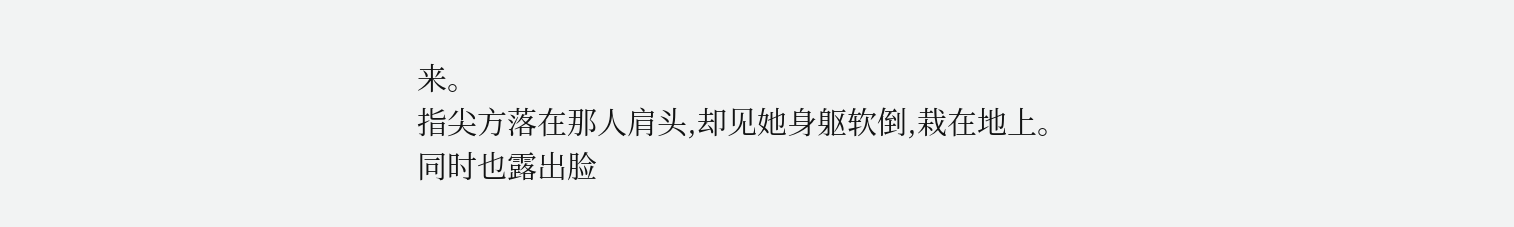来。
指尖方落在那人肩头,却见她身躯软倒,栽在地上。
同时也露出脸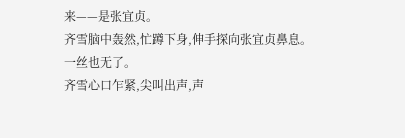来——是张宜贞。
齐雪脑中轰然,忙蹲下身,伸手探向张宜贞鼻息。
一丝也无了。
齐雪心口乍紧,尖叫出声,声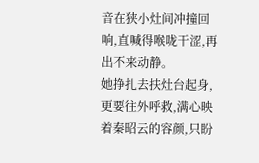音在狭小灶间冲撞回响,直喊得喉咙干涩,再出不来动静。
她挣扎去扶灶台起身,更要往外呼救,满心映着秦昭云的容颜,只盼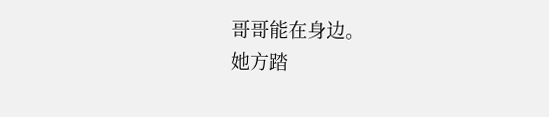哥哥能在身边。
她方踏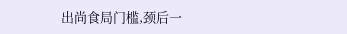出尚食局门槛,颈后一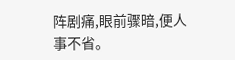阵剧痛,眼前骤暗,便人事不省。